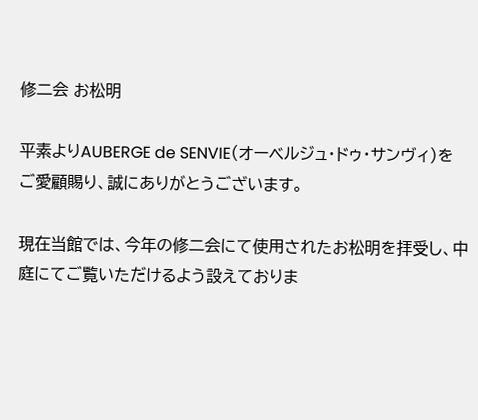修二会 お松明

平素よりAUBERGE de SENVIE(オーベルジュ・ドゥ・サンヴィ)をご愛顧賜り、誠にありがとうございます。

現在当館では、今年の修二会にて使用されたお松明を拝受し、中庭にてご覧いただけるよう設えておりま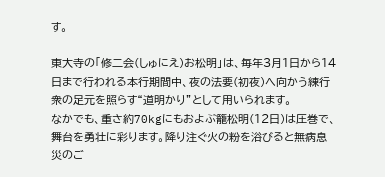す。

東大寺の「修二会(しゅにえ)お松明」は、毎年3月1日から14日まで行われる本行期間中、夜の法要(初夜)へ向かう練行衆の足元を照らす“道明かり”として用いられます。
なかでも、重さ約70kgにもおよぶ籠松明(12日)は圧巻で、舞台を勇壮に彩ります。降り注ぐ火の粉を浴びると無病息災のご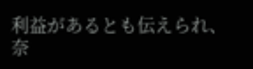利益があるとも伝えられ、奈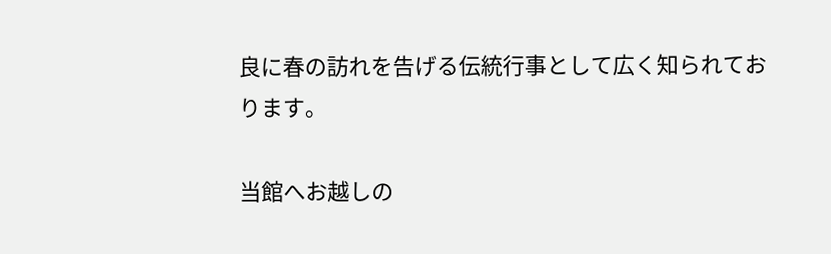良に春の訪れを告げる伝統行事として広く知られております。

当館へお越しの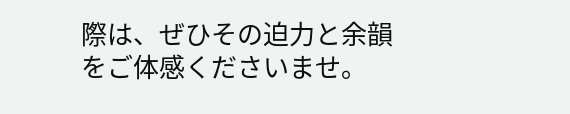際は、ぜひその迫力と余韻をご体感くださいませ。